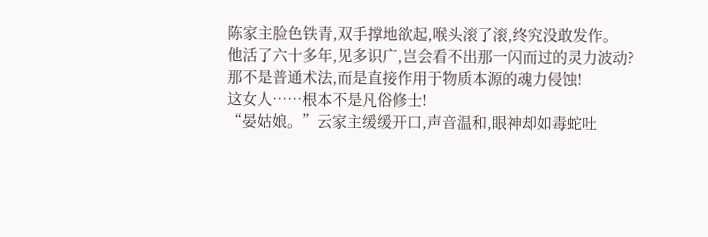陈家主脸色铁青,双手撑地欲起,喉头滚了滚,终究没敢发作。
他活了六十多年,见多识广,岂会看不出那一闪而过的灵力波动?
那不是普通术法,而是直接作用于物质本源的魂力侵蚀!
这女人……根本不是凡俗修士!
“晏姑娘。”云家主缓缓开口,声音温和,眼神却如毒蛇吐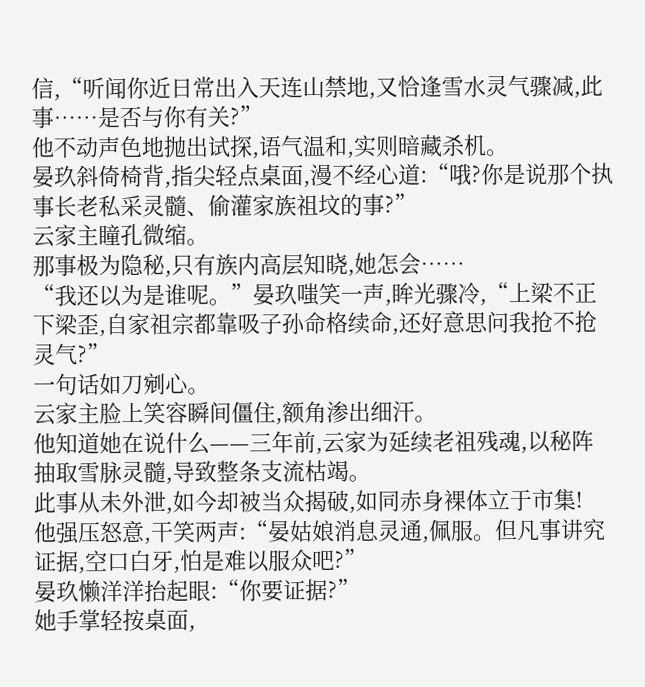信,“听闻你近日常出入天连山禁地,又恰逢雪水灵气骤减,此事……是否与你有关?”
他不动声色地抛出试探,语气温和,实则暗藏杀机。
晏玖斜倚椅背,指尖轻点桌面,漫不经心道:“哦?你是说那个执事长老私采灵髓、偷灌家族祖坟的事?”
云家主瞳孔微缩。
那事极为隐秘,只有族内高层知晓,她怎会……
“我还以为是谁呢。”晏玖嗤笑一声,眸光骤冷,“上梁不正下梁歪,自家祖宗都靠吸子孙命格续命,还好意思问我抢不抢灵气?”
一句话如刀剜心。
云家主脸上笑容瞬间僵住,额角渗出细汗。
他知道她在说什么——三年前,云家为延续老祖残魂,以秘阵抽取雪脉灵髓,导致整条支流枯竭。
此事从未外泄,如今却被当众揭破,如同赤身裸体立于市集!
他强压怒意,干笑两声:“晏姑娘消息灵通,佩服。但凡事讲究证据,空口白牙,怕是难以服众吧?”
晏玖懒洋洋抬起眼:“你要证据?”
她手掌轻按桌面,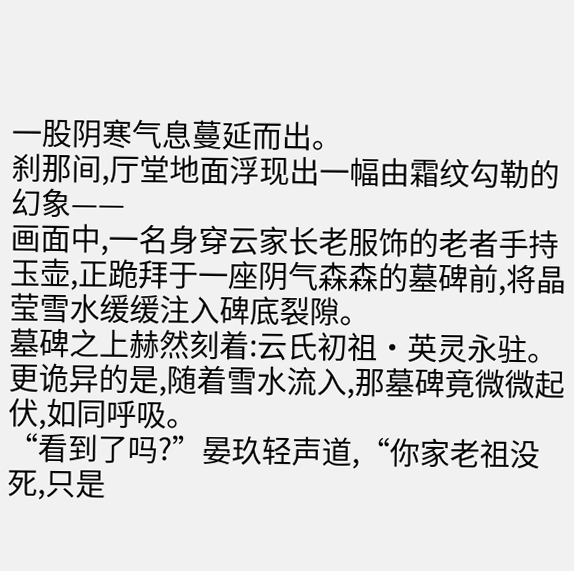一股阴寒气息蔓延而出。
刹那间,厅堂地面浮现出一幅由霜纹勾勒的幻象——
画面中,一名身穿云家长老服饰的老者手持玉壶,正跪拜于一座阴气森森的墓碑前,将晶莹雪水缓缓注入碑底裂隙。
墓碑之上赫然刻着:云氏初祖·英灵永驻。
更诡异的是,随着雪水流入,那墓碑竟微微起伏,如同呼吸。
“看到了吗?”晏玖轻声道,“你家老祖没死,只是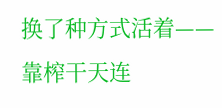换了种方式活着——靠榨干天连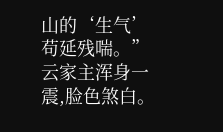山的‘生气’苟延残喘。”
云家主浑身一震,脸色煞白。